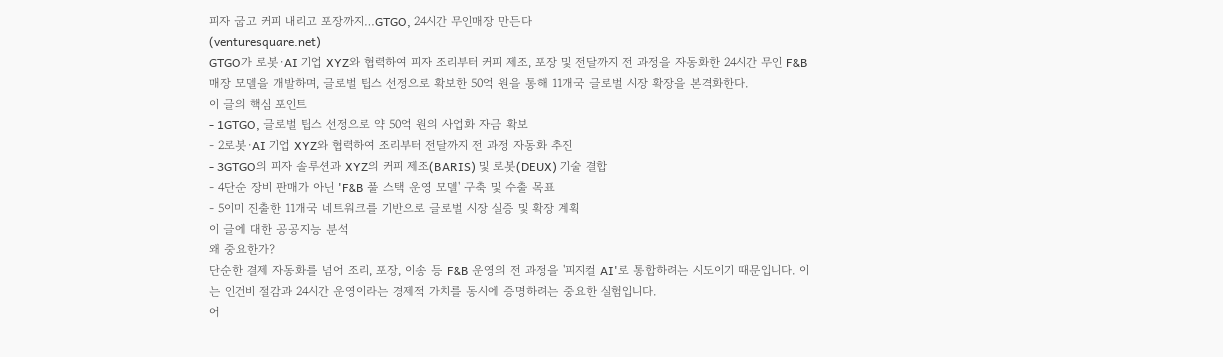피자 굽고 커피 내리고 포장까지…GTGO, 24시간 무인매장 만든다
(venturesquare.net)
GTGO가 로봇·AI 기업 XYZ와 협력하여 피자 조리부터 커피 제조, 포장 및 전달까지 전 과정을 자동화한 24시간 무인 F&B 매장 모델을 개발하며, 글로벌 팁스 선정으로 확보한 50억 원을 통해 11개국 글로벌 시장 확장을 본격화한다.
이 글의 핵심 포인트
- 1GTGO, 글로벌 팁스 선정으로 약 50억 원의 사업화 자금 확보
- 2로봇·AI 기업 XYZ와 협력하여 조리부터 전달까지 전 과정 자동화 추진
- 3GTGO의 피자 솔루션과 XYZ의 커피 제조(BARIS) 및 로봇(DEUX) 기술 결합
- 4단순 장비 판매가 아닌 'F&B 풀 스택 운영 모델' 구축 및 수출 목표
- 5이미 진출한 11개국 네트워크를 기반으로 글로벌 시장 실증 및 확장 계획
이 글에 대한 공공지능 분석
왜 중요한가?
단순한 결제 자동화를 넘어 조리, 포장, 이송 등 F&B 운영의 전 과정을 '피지컬 AI'로 통합하려는 시도이기 때문입니다. 이는 인건비 절감과 24시간 운영이라는 경제적 가치를 동시에 증명하려는 중요한 실험입니다.
어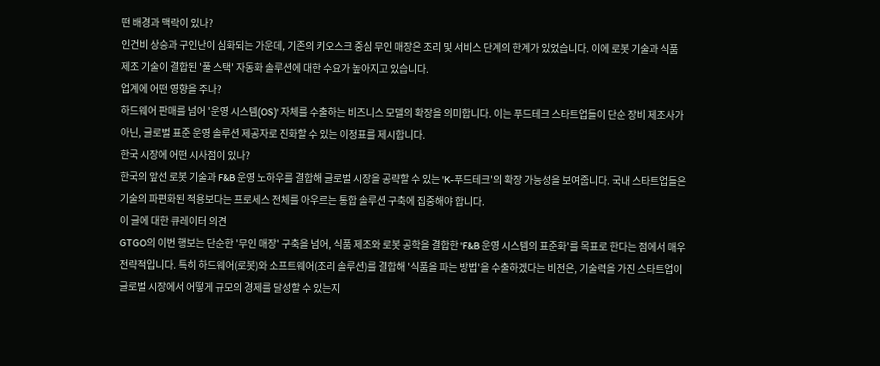떤 배경과 맥락이 있나?
인건비 상승과 구인난이 심화되는 가운데, 기존의 키오스크 중심 무인 매장은 조리 및 서비스 단계의 한계가 있었습니다. 이에 로봇 기술과 식품 제조 기술이 결합된 '풀 스택' 자동화 솔루션에 대한 수요가 높아지고 있습니다.
업계에 어떤 영향을 주나?
하드웨어 판매를 넘어 '운영 시스템(OS)' 자체를 수출하는 비즈니스 모델의 확장을 의미합니다. 이는 푸드테크 스타트업들이 단순 장비 제조사가 아닌, 글로벌 표준 운영 솔루션 제공자로 진화할 수 있는 이정표를 제시합니다.
한국 시장에 어떤 시사점이 있나?
한국의 앞선 로봇 기술과 F&B 운영 노하우를 결합해 글로벌 시장을 공략할 수 있는 'K-푸드테크'의 확장 가능성을 보여줍니다. 국내 스타트업들은 기술의 파편화된 적용보다는 프로세스 전체를 아우르는 통합 솔루션 구축에 집중해야 합니다.
이 글에 대한 큐레이터 의견
GTGO의 이번 행보는 단순한 '무인 매장' 구축을 넘어, 식품 제조와 로봇 공학을 결합한 'F&B 운영 시스템의 표준화'를 목표로 한다는 점에서 매우 전략적입니다. 특히 하드웨어(로봇)와 소프트웨어(조리 솔루션)를 결합해 '식품을 파는 방법'을 수출하겠다는 비전은, 기술력을 가진 스타트업이 글로벌 시장에서 어떻게 규모의 경제를 달성할 수 있는지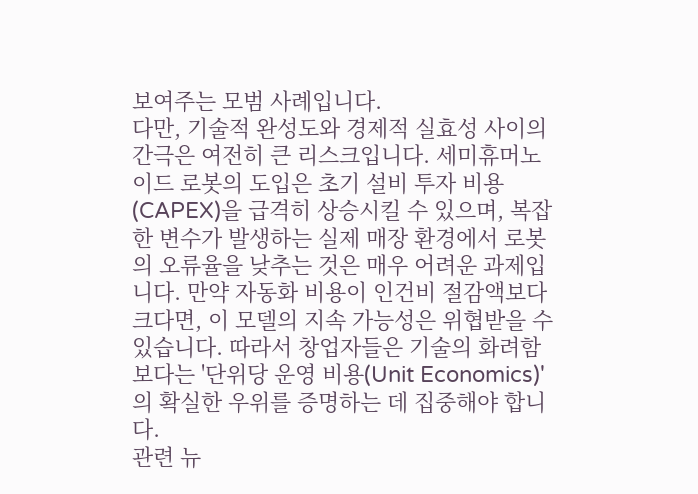보여주는 모범 사례입니다.
다만, 기술적 완성도와 경제적 실효성 사이의 간극은 여전히 큰 리스크입니다. 세미휴머노이드 로봇의 도입은 초기 설비 투자 비용(CAPEX)을 급격히 상승시킬 수 있으며, 복잡한 변수가 발생하는 실제 매장 환경에서 로봇의 오류율을 낮추는 것은 매우 어려운 과제입니다. 만약 자동화 비용이 인건비 절감액보다 크다면, 이 모델의 지속 가능성은 위협받을 수 있습니다. 따라서 창업자들은 기술의 화려함보다는 '단위당 운영 비용(Unit Economics)'의 확실한 우위를 증명하는 데 집중해야 합니다.
관련 뉴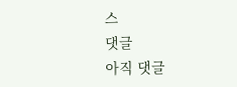스
댓글
아직 댓글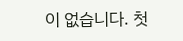이 없습니다. 첫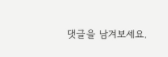댓글을 남겨보세요.